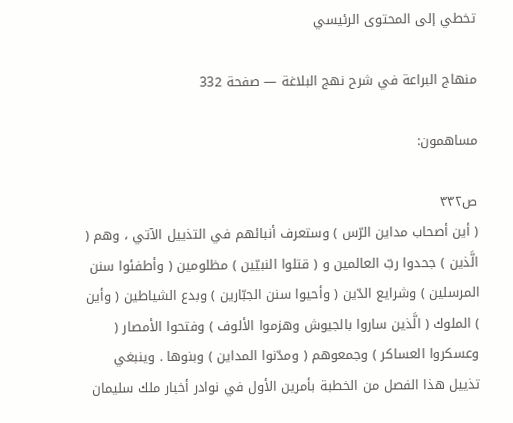تخطي إلى المحتوى الرئيسي

منهاج البراعة في شرح نهج البلاغة — صفحة 332

مساهمون:

ص٣٣٢
( أين أصحاب مداين الرّس ) وستعرف أنبائهم في التذييل الآتي ، وهم ( الَّذين ) جحدوا ربّ العالمين و ( قتلوا النبيّين ) مظلومين ( وأطفئوا سنن المرسلين ) وشرايع الدّين ( وأحيوا سنن الجبّارين ) وبدع الشياطين ( وأين ) الملوك ( الَّذين ساروا بالجيوش وهزموا الألوف ) وفتحوا الأمصار ( وعسكروا العساكر ) وجمعوهم ( ومدّنوا المداين ) وبنوها . وينبغي تذييل هذا الفصل من الخطبة بأمرين الأول في نوادر أخبار ملك سليمان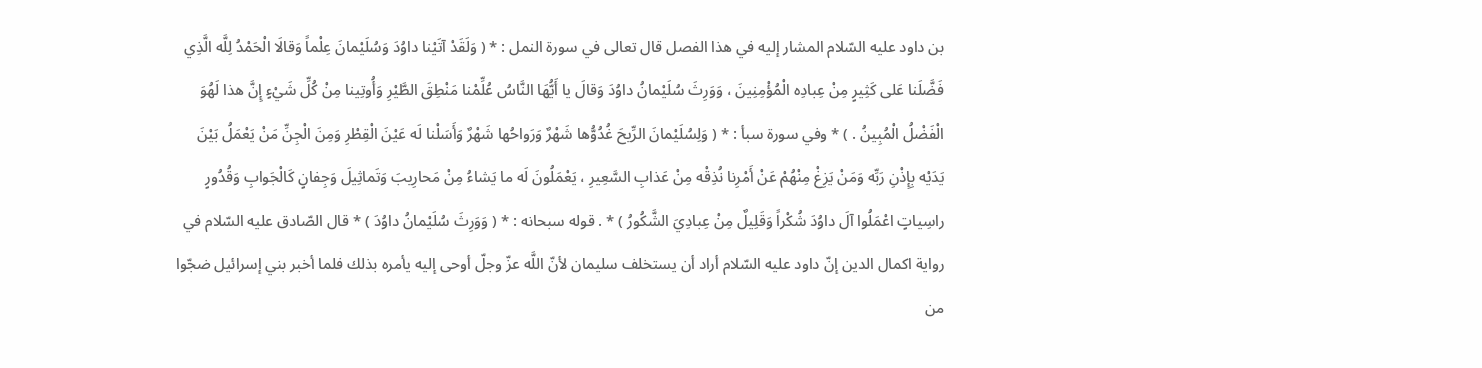بن داود عليه السّلام المشار إليه في هذا الفصل قال تعالى في سورة النمل : * ( وَلَقَدْ آتَيْنا داوُدَ وَسُلَيْمانَ عِلْماً وَقالَا الْحَمْدُ لِلَّه الَّذِي فَضَّلَنا عَلى كَثِيرٍ مِنْ عِبادِه الْمُؤْمِنِينَ ، وَوَرِثَ سُلَيْمانُ داوُدَ وَقالَ يا أَيُّهَا النَّاسُ عُلِّمْنا مَنْطِقَ الطَّيْرِ وَأُوتِينا مِنْ كُلِّ شَيْءٍ إِنَّ هذا لَهُوَ الْفَضْلُ الْمُبِينُ . ) * وفي سورة سبأ : * ( وَلِسُلَيْمانَ الرِّيحَ غُدُوُّها شَهْرٌ وَرَواحُها شَهْرٌ وَأَسَلْنا لَه عَيْنَ الْقِطْرِ وَمِنَ الْجِنِّ مَنْ يَعْمَلُ بَيْنَ يَدَيْه بِإِذْنِ رَبِّه وَمَنْ يَزِغْ مِنْهُمْ عَنْ أَمْرِنا نُذِقْه مِنْ عَذابِ السَّعِيرِ ، يَعْمَلُونَ لَه ما يَشاءُ مِنْ مَحارِيبَ وَتَماثِيلَ وَجِفانٍ كَالْجَوابِ وَقُدُورٍ راسِياتٍ اعْمَلُوا آلَ داوُدَ شُكْراً وَقَلِيلٌ مِنْ عِبادِيَ الشَّكُورُ ) * . قوله سبحانه : * ( وَوَرِثَ سُلَيْمانُ داوُدَ ) * قال الصّادق عليه السّلام في رواية اكمال الدين إنّ داود عليه السّلام أراد أن يستخلف سليمان لأنّ اللَّه عزّ وجلّ أوحى إليه يأمره بذلك فلما أخبر بني إسرائيل ضجّوا من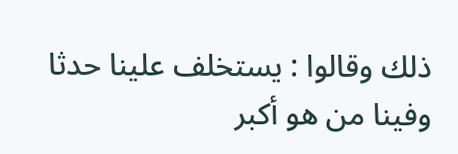ذلك وقالوا : يستخلف علينا حدثا وفينا من هو أكبر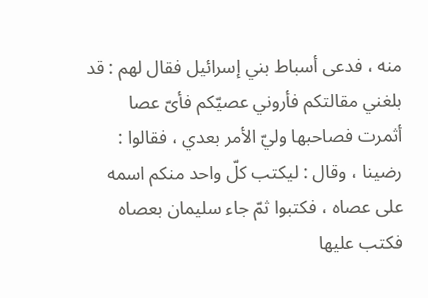منه ، فدعى أسباط بني إسرائيل فقال لهم : قد بلغني مقالتكم فأروني عصيّكم فأىّ عصا أثمرت فصاحبها وليّ الأمر بعدي ، فقالوا : رضينا ، وقال : ليكتب كلّ واحد منكم اسمه على عصاه ، فكتبوا ثمّ جاء سليمان بعصاه فكتب عليها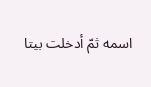اسمه ثمّ أدخلت بيتا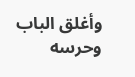وأغلق الباب وحرسه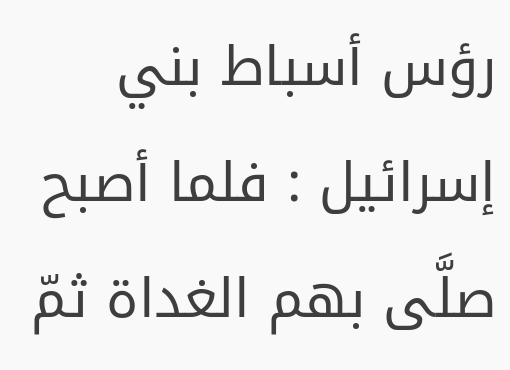رؤس أسباط بني إسرائيل : فلما أصبح صلَّى بهم الغداة ثمّ